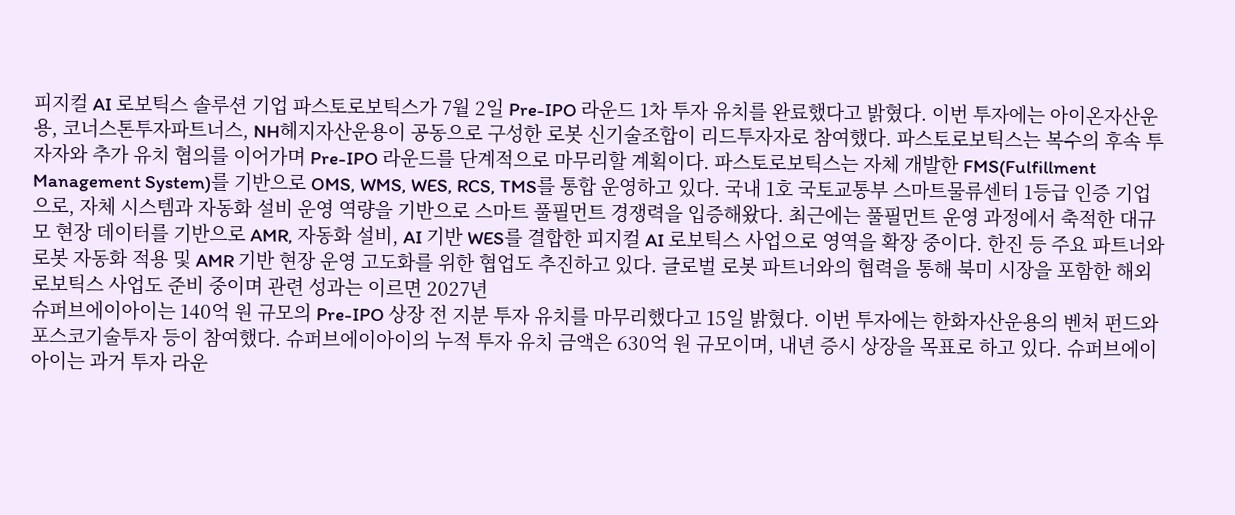피지컬 AI 로보틱스 솔루션 기업 파스토로보틱스가 7월 2일 Pre-IPO 라운드 1차 투자 유치를 완료했다고 밝혔다. 이번 투자에는 아이온자산운용, 코너스톤투자파트너스, NH헤지자산운용이 공동으로 구성한 로봇 신기술조합이 리드투자자로 참여했다. 파스토로보틱스는 복수의 후속 투자자와 추가 유치 협의를 이어가며 Pre-IPO 라운드를 단계적으로 마무리할 계획이다. 파스토로보틱스는 자체 개발한 FMS(Fulfillment Management System)를 기반으로 OMS, WMS, WES, RCS, TMS를 통합 운영하고 있다. 국내 1호 국토교통부 스마트물류센터 1등급 인증 기업으로, 자체 시스템과 자동화 설비 운영 역량을 기반으로 스마트 풀필먼트 경쟁력을 입증해왔다. 최근에는 풀필먼트 운영 과정에서 축적한 대규모 현장 데이터를 기반으로 AMR, 자동화 설비, AI 기반 WES를 결합한 피지컬 AI 로보틱스 사업으로 영역을 확장 중이다. 한진 등 주요 파트너와 로봇 자동화 적용 및 AMR 기반 현장 운영 고도화를 위한 협업도 추진하고 있다. 글로벌 로봇 파트너와의 협력을 통해 북미 시장을 포함한 해외 로보틱스 사업도 준비 중이며 관련 성과는 이르면 2027년
슈퍼브에이아이는 140억 원 규모의 Pre-IPO 상장 전 지분 투자 유치를 마무리했다고 15일 밝혔다. 이번 투자에는 한화자산운용의 벤처 펀드와 포스코기술투자 등이 참여했다. 슈퍼브에이아이의 누적 투자 유치 금액은 630억 원 규모이며, 내년 증시 상장을 목표로 하고 있다. 슈퍼브에이아이는 과거 투자 라운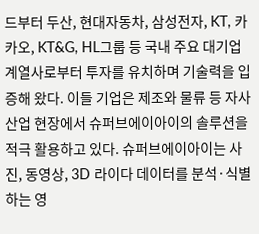드부터 두산, 현대자동차, 삼성전자, KT, 카카오, KT&G, HL그룹 등 국내 주요 대기업 계열사로부터 투자를 유치하며 기술력을 입증해 왔다. 이들 기업은 제조와 물류 등 자사 산업 현장에서 슈퍼브에이아이의 솔루션을 적극 활용하고 있다. 슈퍼브에이아이는 사진, 동영상, 3D 라이다 데이터를 분석·식별하는 영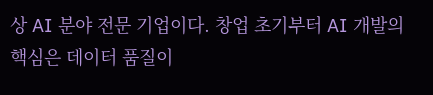상 AI 분야 전문 기업이다. 창업 초기부터 AI 개발의 핵심은 데이터 품질이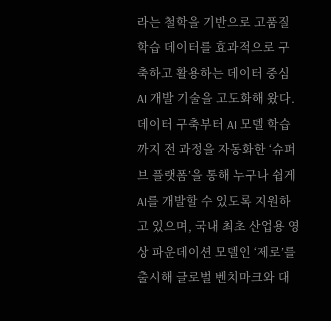라는 철학을 기반으로 고품질 학습 데이터를 효과적으로 구축하고 활용하는 데이터 중심 AI 개발 기술을 고도화해 왔다. 데이터 구축부터 AI 모델 학습까지 전 과정을 자동화한 ‘슈퍼브 플랫폼’을 통해 누구나 쉽게 AI를 개발할 수 있도록 지원하고 있으며, 국내 최초 산업용 영상 파운데이션 모델인 ‘제로’를 출시해 글로벌 벤치마크와 대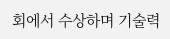회에서 수상하며 기술력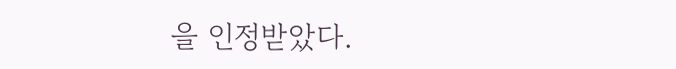을 인정받았다.